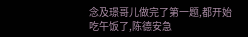念及璟哥儿做完了第一题,都开始吃午饭了,陈德安急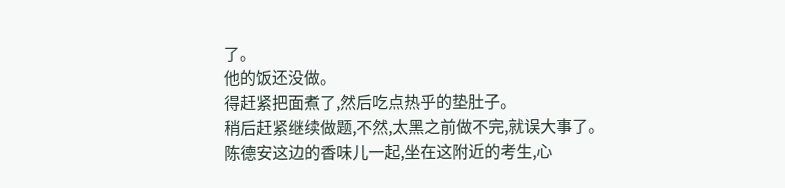了。
他的饭还没做。
得赶紧把面煮了,然后吃点热乎的垫肚子。
稍后赶紧继续做题,不然,太黑之前做不完,就误大事了。
陈德安这边的香味儿一起,坐在这附近的考生,心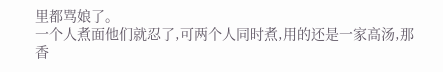里都骂娘了。
一个人煮面他们就忍了,可两个人同时煮,用的还是一家高汤,那香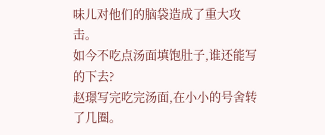味儿对他们的脑袋造成了重大攻击。
如今不吃点汤面填饱肚子,谁还能写的下去?
赵璟写完吃完汤面,在小小的号舍转了几圈。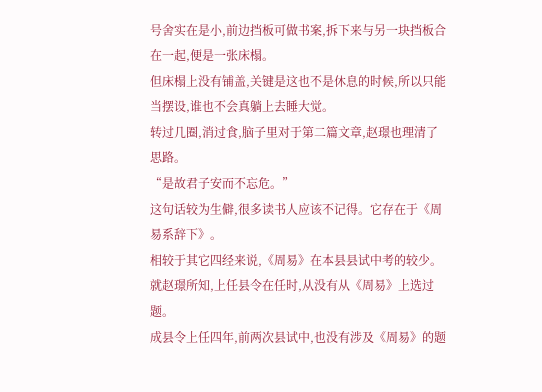号舍实在是小,前边挡板可做书案,拆下来与另一块挡板合在一起,便是一张床榻。
但床榻上没有铺盖,关键是这也不是休息的时候,所以只能当摆设,谁也不会真躺上去睡大觉。
转过几圈,消过食,脑子里对于第二篇文章,赵璟也理清了思路。
“是故君子安而不忘危。”
这句话较为生僻,很多读书人应该不记得。它存在于《周易系辞下》。
相较于其它四经来说,《周易》在本县县试中考的较少。
就赵璟所知,上任县令在任时,从没有从《周易》上选过题。
成县令上任四年,前两次县试中,也没有涉及《周易》的题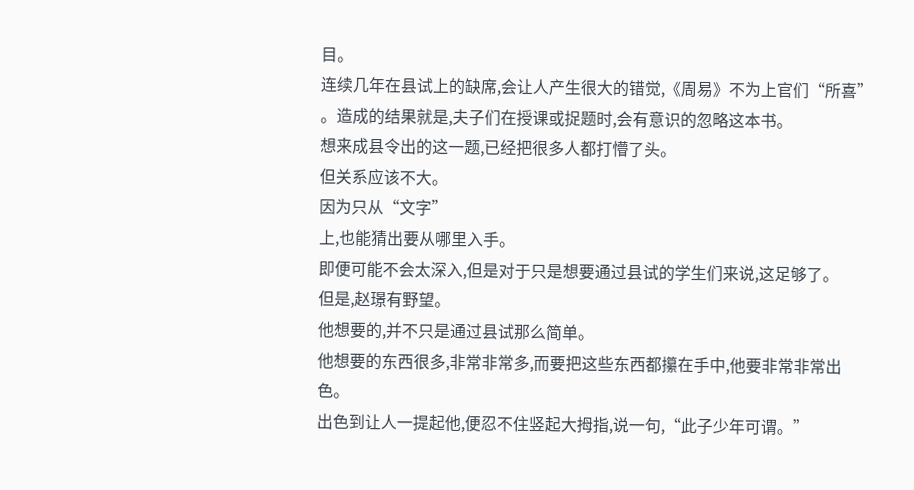目。
连续几年在县试上的缺席,会让人产生很大的错觉,《周易》不为上官们“所喜”
。造成的结果就是,夫子们在授课或捉题时,会有意识的忽略这本书。
想来成县令出的这一题,已经把很多人都打懵了头。
但关系应该不大。
因为只从“文字”
上,也能猜出要从哪里入手。
即便可能不会太深入,但是对于只是想要通过县试的学生们来说,这足够了。
但是,赵璟有野望。
他想要的,并不只是通过县试那么简单。
他想要的东西很多,非常非常多,而要把这些东西都攥在手中,他要非常非常出色。
出色到让人一提起他,便忍不住竖起大拇指,说一句,“此子少年可谓。”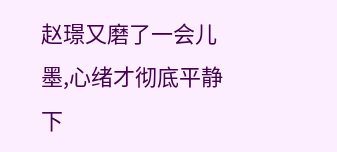赵璟又磨了一会儿墨,心绪才彻底平静下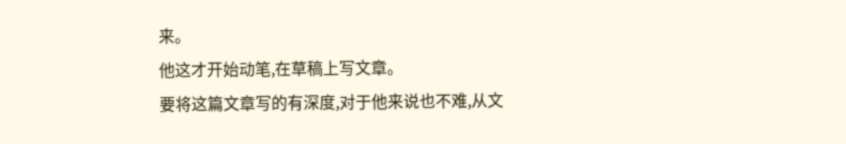来。
他这才开始动笔,在草稿上写文章。
要将这篇文章写的有深度,对于他来说也不难,从文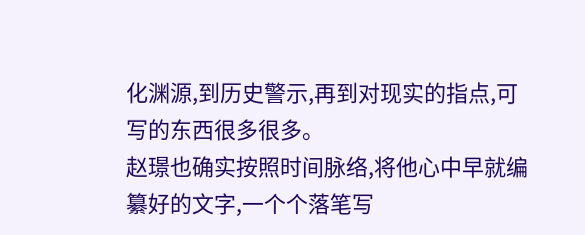化渊源,到历史警示,再到对现实的指点,可写的东西很多很多。
赵璟也确实按照时间脉络,将他心中早就编纂好的文字,一个个落笔写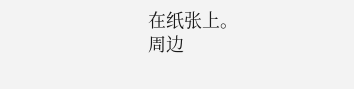在纸张上。
周边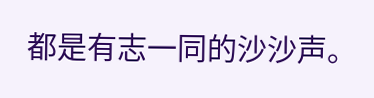都是有志一同的沙沙声。